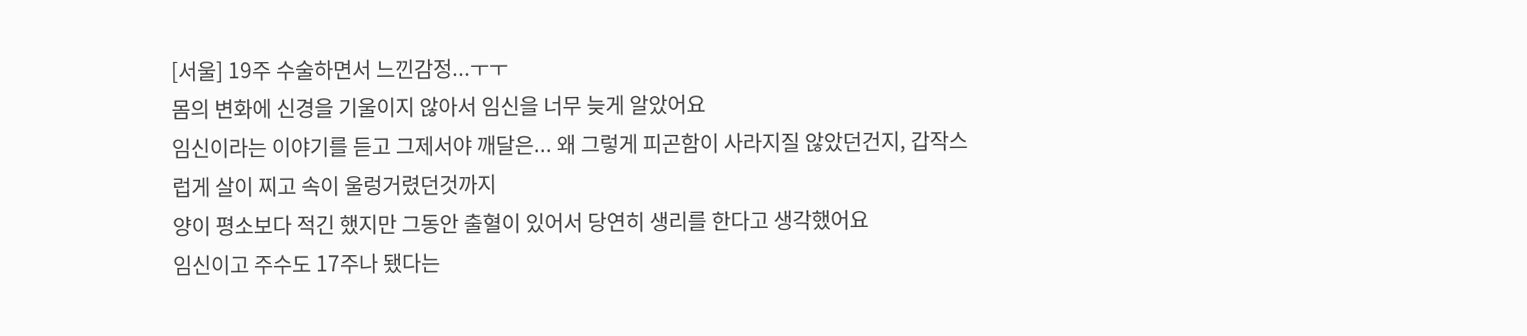[서울] 19주 수술하면서 느낀감정...ㅜㅜ
몸의 변화에 신경을 기울이지 않아서 임신을 너무 늦게 알았어요
임신이라는 이야기를 듣고 그제서야 깨달은... 왜 그렇게 피곤함이 사라지질 않았던건지, 갑작스럽게 살이 찌고 속이 울렁거렸던것까지
양이 평소보다 적긴 했지만 그동안 출혈이 있어서 당연히 생리를 한다고 생각했어요
임신이고 주수도 17주나 됐다는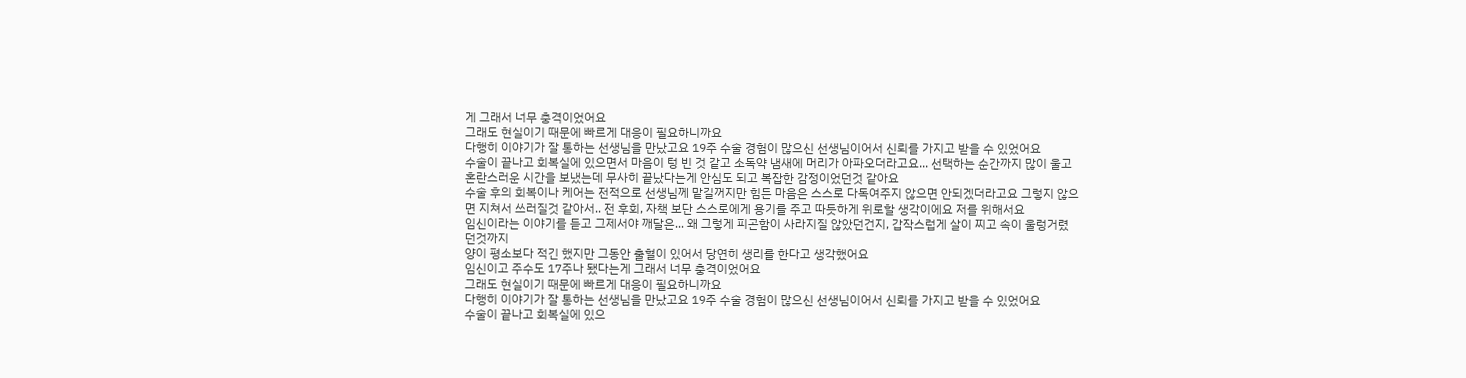게 그래서 너무 충격이었어요
그래도 현실이기 때문에 빠르게 대응이 필요하니까요
다행히 이야기가 잘 통하는 선생님을 만났고요 19주 수술 경험이 많으신 선생님이어서 신뢰를 가지고 받을 수 있었어요
수술이 끝나고 회복실에 있으면서 마음이 텅 빈 것 같고 소독약 냄새에 머리가 아파오더라고요... 선택하는 순간까지 많이 울고 혼란스러운 시간을 보냈는데 무사히 끝났다는게 안심도 되고 복잡한 감정이었던것 같아요
수술 후의 회복이나 케어는 전적으로 선생님께 맡길꺼지만 힘든 마음은 스스로 다독여주지 않으면 안되겠더라고요 그렇지 않으면 지쳐서 쓰러질것 같아서.. 전 후회, 자책 보단 스스로에게 용기를 주고 따듯하게 위로할 생각이에요 저를 위해서요
임신이라는 이야기를 듣고 그제서야 깨달은... 왜 그렇게 피곤함이 사라지질 않았던건지, 갑작스럽게 살이 찌고 속이 울렁거렸던것까지
양이 평소보다 적긴 했지만 그동안 출혈이 있어서 당연히 생리를 한다고 생각했어요
임신이고 주수도 17주나 됐다는게 그래서 너무 충격이었어요
그래도 현실이기 때문에 빠르게 대응이 필요하니까요
다행히 이야기가 잘 통하는 선생님을 만났고요 19주 수술 경험이 많으신 선생님이어서 신뢰를 가지고 받을 수 있었어요
수술이 끝나고 회복실에 있으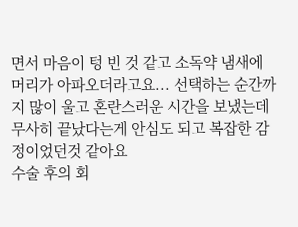면서 마음이 텅 빈 것 같고 소독약 냄새에 머리가 아파오더라고요... 선택하는 순간까지 많이 울고 혼란스러운 시간을 보냈는데 무사히 끝났다는게 안심도 되고 복잡한 감정이었던것 같아요
수술 후의 회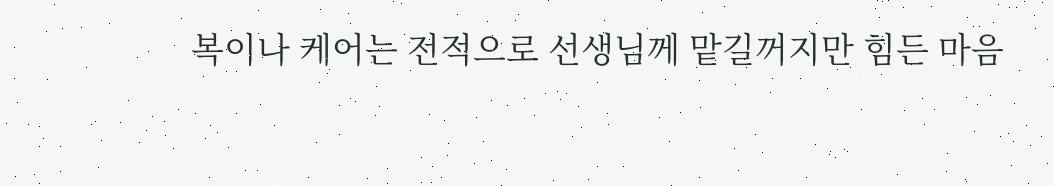복이나 케어는 전적으로 선생님께 맡길꺼지만 힘든 마음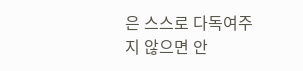은 스스로 다독여주지 않으면 안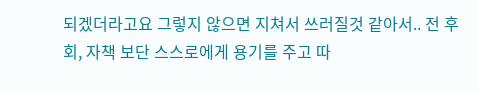되겠더라고요 그렇지 않으면 지쳐서 쓰러질것 같아서.. 전 후회, 자책 보단 스스로에게 용기를 주고 따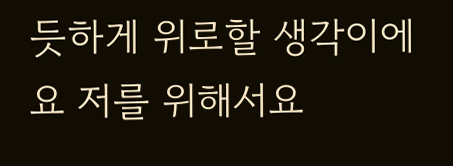듯하게 위로할 생각이에요 저를 위해서요